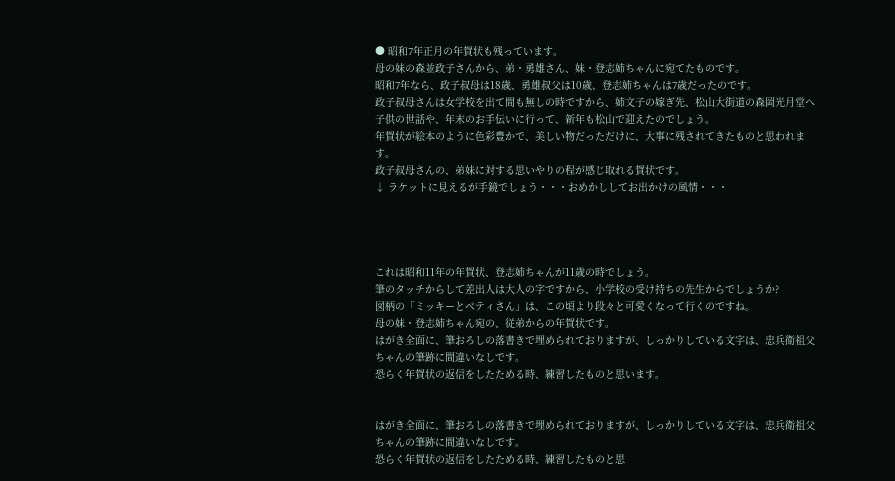● 昭和7年正月の年賀状も残っています。
母の妹の森並政子さんから、弟・勇雄さん、妹・登志姉ちゃんに宛てたものです。
昭和7年なら、政子叔母は18歳、勇雄叔父は10歳、登志姉ちゃんは7歳だったのです。
政子叔母さんは女学校を出て間も無しの時ですから、姉文子の嫁ぎ先、松山大街道の森岡光月堂へ子供の世話や、年末のお手伝いに行って、新年も松山で迎えたのでしょう。
年賀状が絵本のように色彩豊かで、美しい物だっただけに、大事に残されてきたものと思われます。
政子叔母さんの、弟妹に対する思いやりの程が感じ取れる賀状です。
↓ ラケットに見えるが手鏡でしょう・・・おめかししてお出かけの風情・・・




これは昭和11年の年賀状、登志姉ちゃんが11歳の時でしょう。
筆のタッチからして差出人は大人の字ですから、小学校の受け持ちの先生からでしょうか?
図柄の「ミッキーとベティさん」は、この頃より段々と可愛くなって行くのですね。
母の妹・登志姉ちゃん宛の、従弟からの年賀状です。
はがき全面に、筆おろしの落書きで埋められておりますが、しっかりしている文字は、忠兵衛祖父ちゃんの筆跡に間違いなしです。
恐らく年賀状の返信をしたためる時、練習したものと思います。


はがき全面に、筆おろしの落書きで埋められておりますが、しっかりしている文字は、忠兵衛祖父ちゃんの筆跡に間違いなしです。
恐らく年賀状の返信をしたためる時、練習したものと思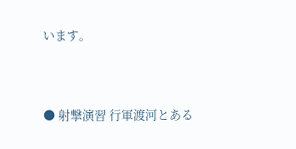います。


● 射撃演習 行軍渡河とある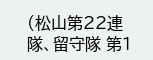(松山第22連隊、留守隊 第1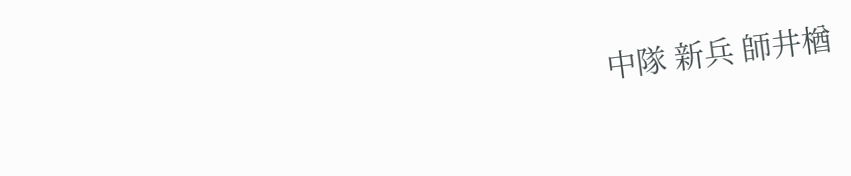中隊 新兵 師井楢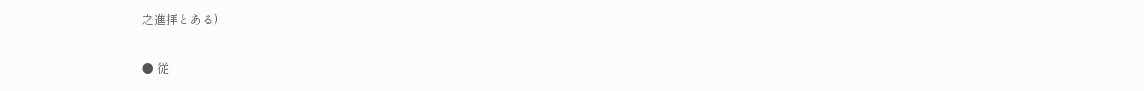之進拝とある)

● 従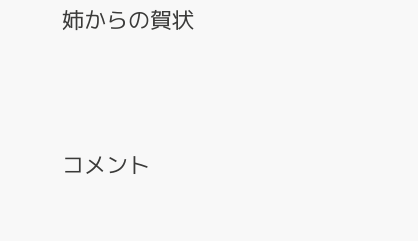姉からの賀状





コメント